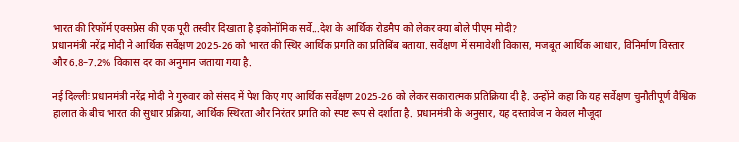भारत की रिफॉर्म एक्सप्रेस की एक पूरी तस्वीर दिखाता है इकोनॉमिक सर्वे...देश के आर्थिक रोडमैप को लेकर क्या बोले पीएम मोदी?
प्रधानमंत्री नरेंद्र मोदी ने आर्थिक सर्वेक्षण 2025-26 को भारत की स्थिर आर्थिक प्रगति का प्रतिबिंब बताया. सर्वेक्षण में समावेशी विकास, मजबूत आर्थिक आधार, विनिर्माण विस्तार और 6.8–7.2% विकास दर का अनुमान जताया गया है.

नई दिल्लीः प्रधानमंत्री नरेंद्र मोदी ने गुरुवार को संसद में पेश किए गए आर्थिक सर्वेक्षण 2025-26 को लेकर सकारात्मक प्रतिक्रिया दी है. उन्होंने कहा कि यह सर्वेक्षण चुनौतीपूर्ण वैश्विक हालात के बीच भारत की सुधार प्रक्रिया, आर्थिक स्थिरता और निरंतर प्रगति को स्पष्ट रूप से दर्शाता है. प्रधानमंत्री के अनुसार, यह दस्तावेज न केवल मौजूदा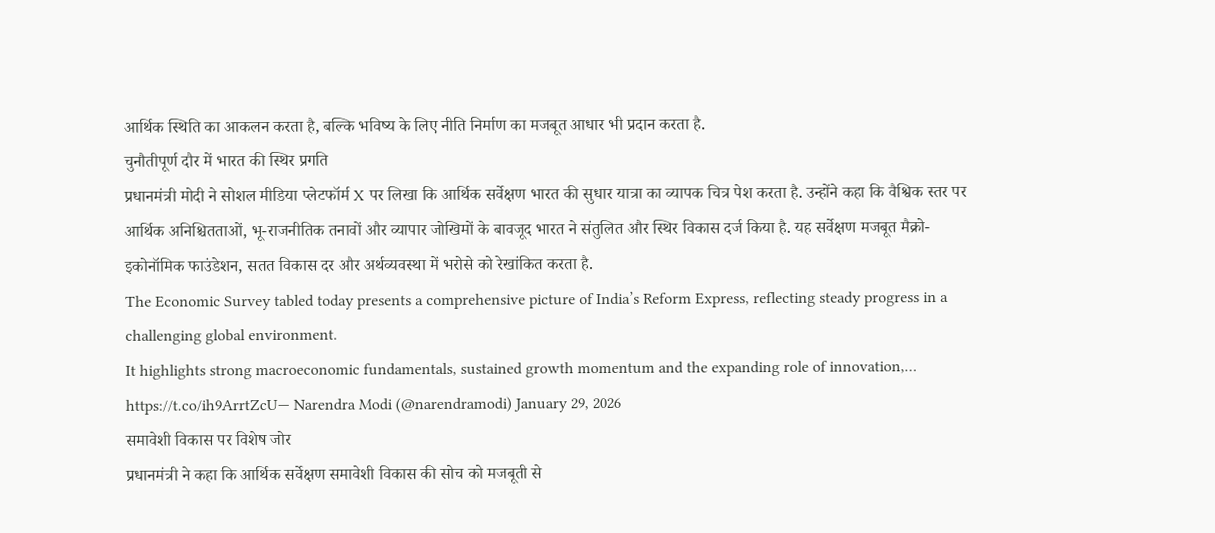आर्थिक स्थिति का आकलन करता है, बल्कि भविष्य के लिए नीति निर्माण का मजबूत आधार भी प्रदान करता है.
चुनौतीपूर्ण दौर में भारत की स्थिर प्रगति
प्रधानमंत्री मोदी ने सोशल मीडिया प्लेटफॉर्म X पर लिखा कि आर्थिक सर्वेक्षण भारत की सुधार यात्रा का व्यापक चित्र पेश करता है. उन्होंने कहा कि वैश्विक स्तर पर आर्थिक अनिश्चितताओं, भू-राजनीतिक तनावों और व्यापार जोखिमों के बावजूद भारत ने संतुलित और स्थिर विकास दर्ज किया है. यह सर्वेक्षण मजबूत मैक्रो-इकोनॉमिक फाउंडेशन, सतत विकास दर और अर्थव्यवस्था में भरोसे को रेखांकित करता है.
The Economic Survey tabled today presents a comprehensive picture of India’s Reform Express, reflecting steady progress in a challenging global environment.
It highlights strong macroeconomic fundamentals, sustained growth momentum and the expanding role of innovation,… https://t.co/ih9ArrtZcU— Narendra Modi (@narendramodi) January 29, 2026
समावेशी विकास पर विशेष जोर
प्रधानमंत्री ने कहा कि आर्थिक सर्वेक्षण समावेशी विकास की सोच को मजबूती से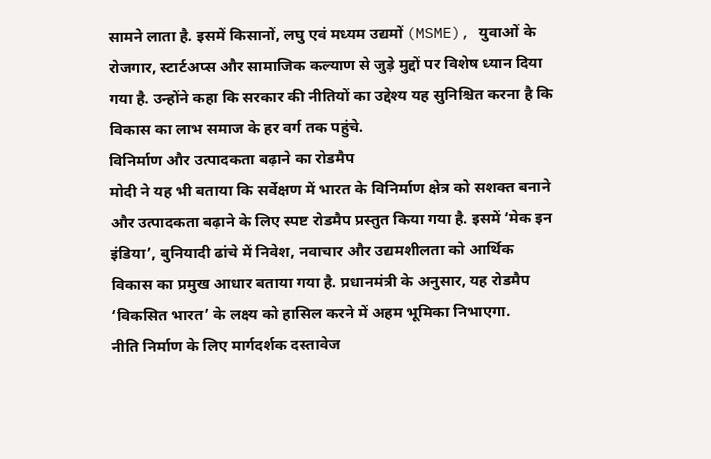सामने लाता है. इसमें किसानों, लघु एवं मध्यम उद्यमों (MSME), युवाओं के रोजगार, स्टार्टअप्स और सामाजिक कल्याण से जुड़े मुद्दों पर विशेष ध्यान दिया गया है. उन्होंने कहा कि सरकार की नीतियों का उद्देश्य यह सुनिश्चित करना है कि विकास का लाभ समाज के हर वर्ग तक पहुंचे.
विनिर्माण और उत्पादकता बढ़ाने का रोडमैप
मोदी ने यह भी बताया कि सर्वेक्षण में भारत के विनिर्माण क्षेत्र को सशक्त बनाने और उत्पादकता बढ़ाने के लिए स्पष्ट रोडमैप प्रस्तुत किया गया है. इसमें ‘मेक इन इंडिया’, बुनियादी ढांचे में निवेश, नवाचार और उद्यमशीलता को आर्थिक विकास का प्रमुख आधार बताया गया है. प्रधानमंत्री के अनुसार, यह रोडमैप ‘विकसित भारत’ के लक्ष्य को हासिल करने में अहम भूमिका निभाएगा.
नीति निर्माण के लिए मार्गदर्शक दस्तावेज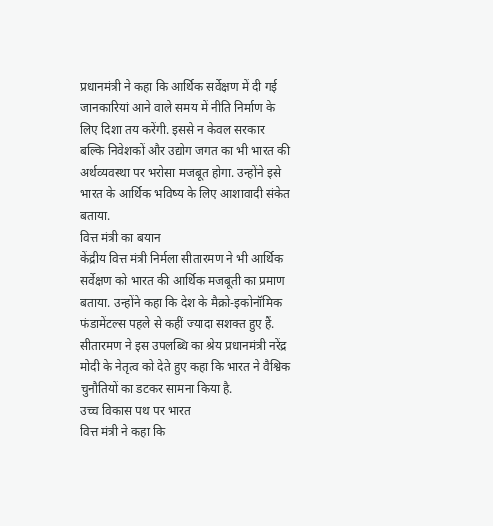प्रधानमंत्री ने कहा कि आर्थिक सर्वेक्षण में दी गई जानकारियां आने वाले समय में नीति निर्माण के लिए दिशा तय करेंगी. इससे न केवल सरकार बल्कि निवेशकों और उद्योग जगत का भी भारत की अर्थव्यवस्था पर भरोसा मजबूत होगा. उन्होंने इसे भारत के आर्थिक भविष्य के लिए आशावादी संकेत बताया.
वित्त मंत्री का बयान
केंद्रीय वित्त मंत्री निर्मला सीतारमण ने भी आर्थिक सर्वेक्षण को भारत की आर्थिक मजबूती का प्रमाण बताया. उन्होंने कहा कि देश के मैक्रो-इकोनॉमिक फंडामेंटल्स पहले से कहीं ज्यादा सशक्त हुए हैं. सीतारमण ने इस उपलब्धि का श्रेय प्रधानमंत्री नरेंद्र मोदी के नेतृत्व को देते हुए कहा कि भारत ने वैश्विक चुनौतियों का डटकर सामना किया है.
उच्च विकास पथ पर भारत
वित्त मंत्री ने कहा कि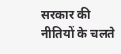सरकार की नीतियों के चलते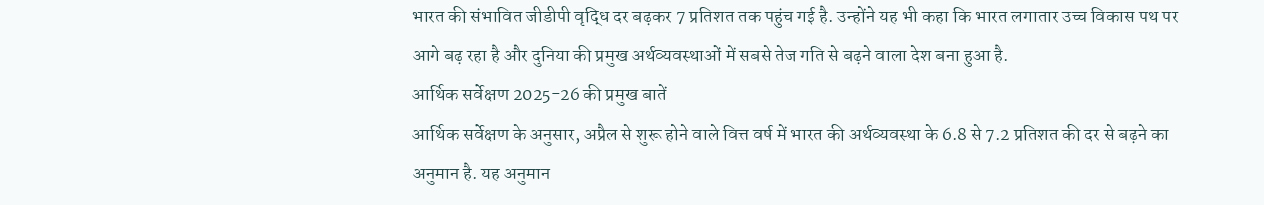भारत की संभावित जीडीपी वृद्धि दर बढ़कर 7 प्रतिशत तक पहुंच गई है. उन्होंने यह भी कहा कि भारत लगातार उच्च विकास पथ पर आगे बढ़ रहा है और दुनिया की प्रमुख अर्थव्यवस्थाओं में सबसे तेज गति से बढ़ने वाला देश बना हुआ है.
आर्थिक सर्वेक्षण 2025-26 की प्रमुख बातें
आर्थिक सर्वेक्षण के अनुसार, अप्रैल से शुरू होने वाले वित्त वर्ष में भारत की अर्थव्यवस्था के 6.8 से 7.2 प्रतिशत की दर से बढ़ने का अनुमान है. यह अनुमान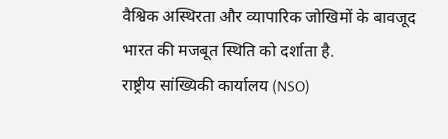वैश्विक अस्थिरता और व्यापारिक जोखिमों के बावजूद भारत की मजबूत स्थिति को दर्शाता है.
राष्ट्रीय सांख्यिकी कार्यालय (NSO)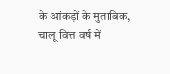के आंकड़ों के मुताबिक, चालू वित्त वर्ष में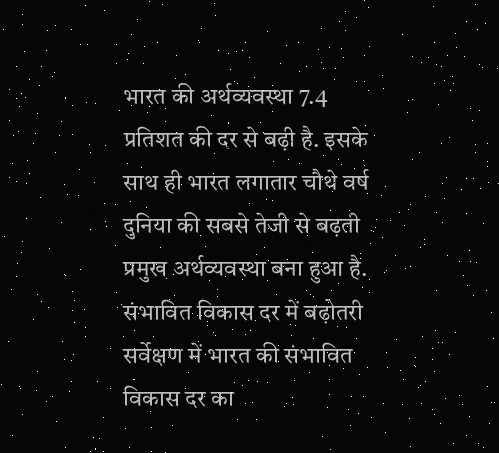भारत की अर्थव्यवस्था 7.4 प्रतिशत की दर से बढ़ी है. इसके साथ ही भारत लगातार चौथे वर्ष दुनिया की सबसे तेजी से बढ़ती प्रमुख अर्थव्यवस्था बना हुआ है.
संभावित विकास दर में बढ़ोतरी
सर्वेक्षण में भारत की संभावित विकास दर का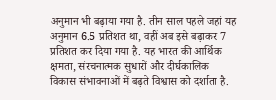अनुमान भी बढ़ाया गया है. तीन साल पहले जहां यह अनुमान 6.5 प्रतिशत था, वहीं अब इसे बढ़ाकर 7 प्रतिशत कर दिया गया है. यह भारत की आर्थिक क्षमता, संरचनात्मक सुधारों और दीर्घकालिक विकास संभावनाओं में बढ़ते विश्वास को दर्शाता है.